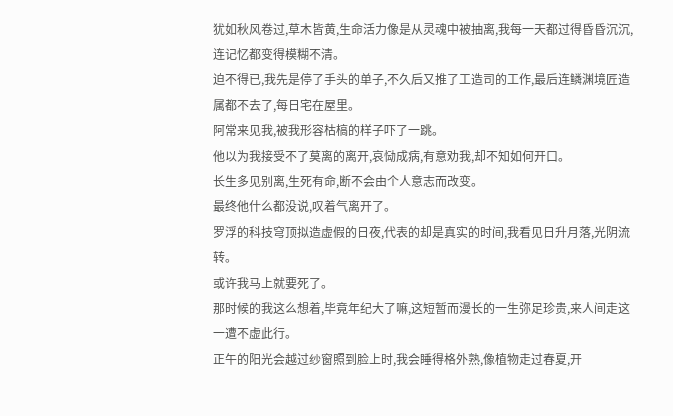犹如秋风卷过,草木皆黄,生命活力像是从灵魂中被抽离,我每一天都过得昏昏沉沉,连记忆都变得模糊不清。
迫不得已,我先是停了手头的单子,不久后又推了工造司的工作,最后连鳞渊境匠造属都不去了,每日宅在屋里。
阿常来见我,被我形容枯槁的样子吓了一跳。
他以为我接受不了莫离的离开,哀恸成病,有意劝我,却不知如何开口。
长生多见别离,生死有命,断不会由个人意志而改变。
最终他什么都没说,叹着气离开了。
罗浮的科技穹顶拟造虚假的日夜,代表的却是真实的时间,我看见日升月落,光阴流转。
或许我马上就要死了。
那时候的我这么想着,毕竟年纪大了嘛,这短暂而漫长的一生弥足珍贵,来人间走这一遭不虚此行。
正午的阳光会越过纱窗照到脸上时,我会睡得格外熟,像植物走过春夏,开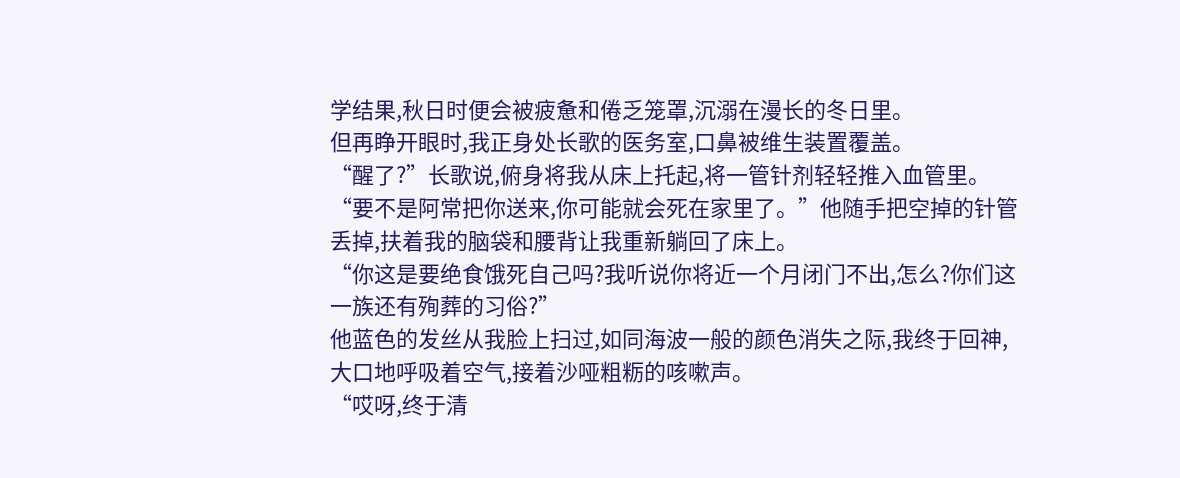学结果,秋日时便会被疲惫和倦乏笼罩,沉溺在漫长的冬日里。
但再睁开眼时,我正身处长歌的医务室,口鼻被维生装置覆盖。
“醒了?”长歌说,俯身将我从床上托起,将一管针剂轻轻推入血管里。
“要不是阿常把你送来,你可能就会死在家里了。”他随手把空掉的针管丢掉,扶着我的脑袋和腰背让我重新躺回了床上。
“你这是要绝食饿死自己吗?我听说你将近一个月闭门不出,怎么?你们这一族还有殉葬的习俗?”
他蓝色的发丝从我脸上扫过,如同海波一般的颜色消失之际,我终于回神,大口地呼吸着空气,接着沙哑粗粝的咳嗽声。
“哎呀,终于清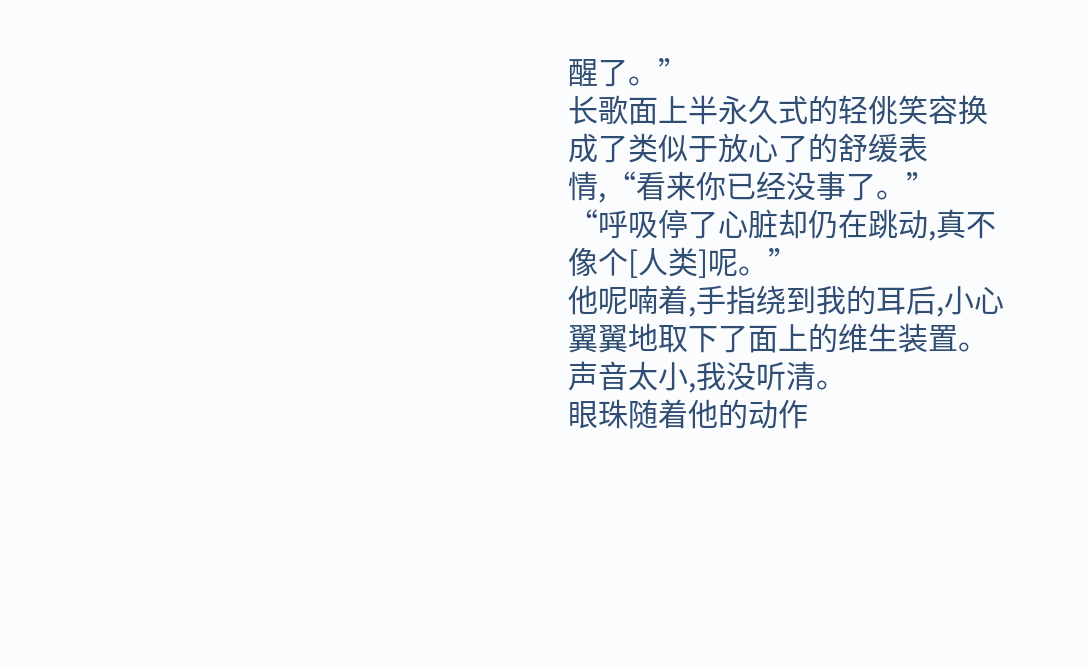醒了。”
长歌面上半永久式的轻佻笑容换成了类似于放心了的舒缓表情,“看来你已经没事了。”
“呼吸停了心脏却仍在跳动,真不像个[人类]呢。”
他呢喃着,手指绕到我的耳后,小心翼翼地取下了面上的维生装置。
声音太小,我没听清。
眼珠随着他的动作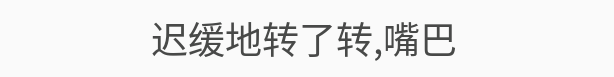迟缓地转了转,嘴巴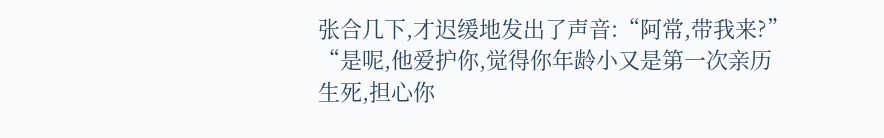张合几下,才迟缓地发出了声音:“阿常,带我来?”
“是呢,他爱护你,觉得你年龄小又是第一次亲历生死,担心你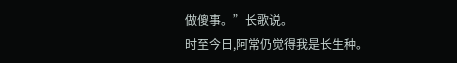做傻事。”长歌说。
时至今日,阿常仍觉得我是长生种。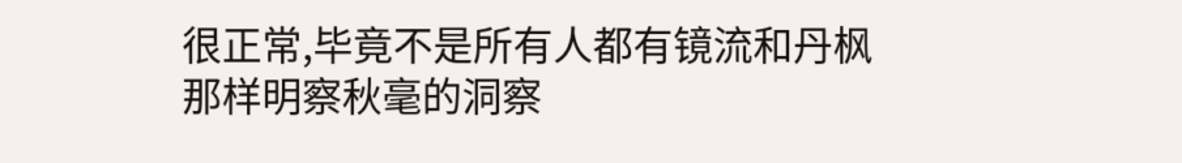很正常,毕竟不是所有人都有镜流和丹枫那样明察秋毫的洞察